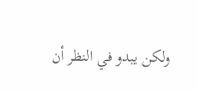ولكن يبدو في النظر أن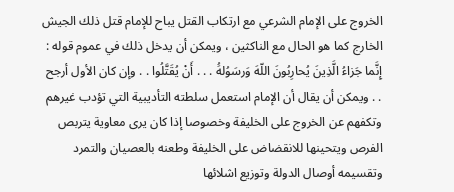الخروج على الإمام الشرعي مع ارتكاب القتل يباح للإمام قتل ذلك الجيش الخارج كما هو الحال مع الناكثين ، ويمكن أن يدخل ذلك في عموم قوله : إِنَّما جَزاءُ الَّذِينَ يُحارِبُونَ اللّهَ وَرسَوُلهَُ . . . أَنْ يُقَتَّلُوا . . وإن كان الأول أرجح . . ويمكن أن يقال أن الإمام استعمل سلطته التأديبية التي تؤدب غيرهم وتكفهم عن الخروج على الخليفة وخصوصا إذا كان يرى معاوية يتربص الفرص ويتحينها للانقضاض على الخليفة وطعنه بالعصيان والتمرد وتقسيمه أوصال الدولة وتوزيع اشلائها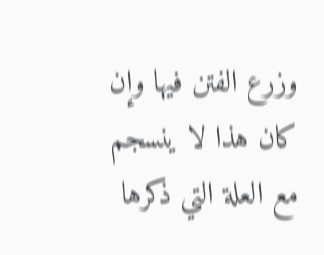وزرع الفتن فيها وإن كان هذا لا ينسجم مع العلة التي ذكرها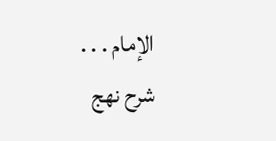الإمام . . .
شرح نهج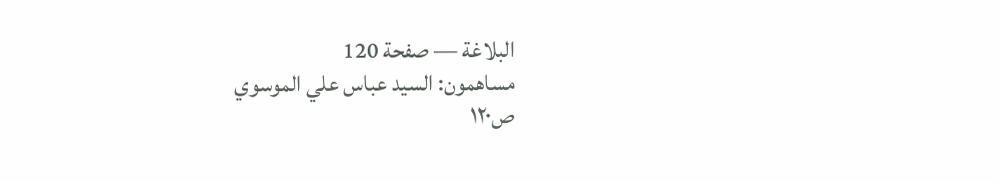البلاغة — صفحة 120
مساهمون: السيد عباس علي الموسوي
ص١٢٠